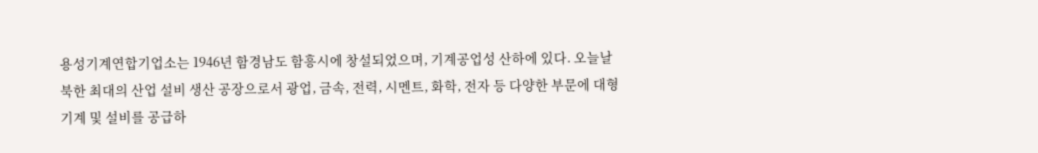용성기계연합기업소는 1946년 함경남도 함흥시에 창설되었으며, 기계공업성 산하에 있다. 오늘날 북한 최대의 산업 설비 생산 공장으로서 광업, 금속, 전력, 시멘트, 화학, 전자 등 다양한 부문에 대형 기계 및 설비를 공급하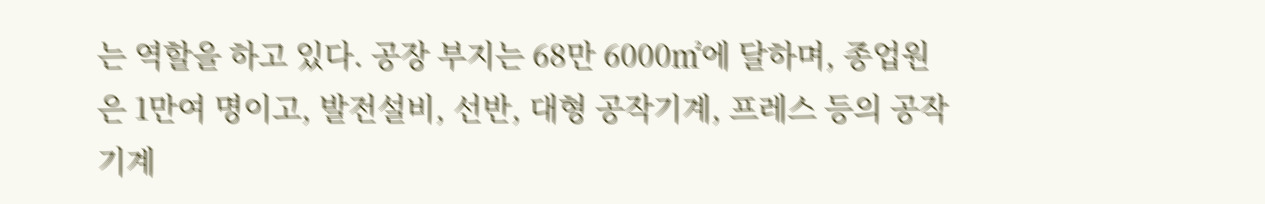는 역할을 하고 있다. 공장 부지는 68만 6000㎡에 달하며, 종업원은 1만여 명이고, 발전설비, 선반, 대형 공작기계, 프레스 등의 공작기계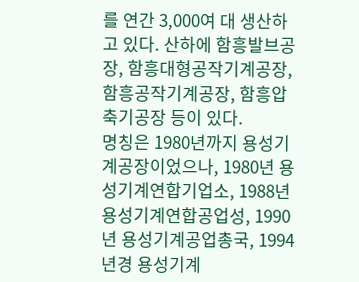를 연간 3,000여 대 생산하고 있다. 산하에 함흥발브공장, 함흥대형공작기계공장, 함흥공작기계공장, 함흥압축기공장 등이 있다.
명칭은 1980년까지 용성기계공장이었으나, 1980년 용성기계연합기업소, 1988년 용성기계연합공업성, 1990년 용성기계공업총국, 1994년경 용성기계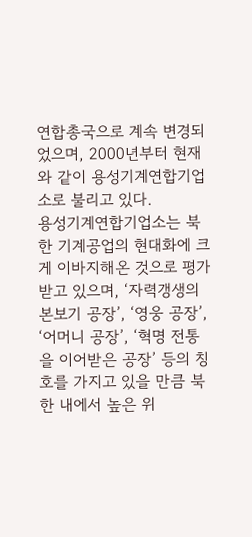연합총국으로 계속 변경되었으며, 2000년부터 현재와 같이 용성기계연합기업소로 불리고 있다.
용성기계연합기업소는 북한 기계공업의 현대화에 크게 이바지해온 것으로 평가받고 있으며, ‘자력갱생의 본보기 공장’, ‘영웅 공장’, ‘어머니 공장’, ‘혁명 전통을 이어받은 공장’ 등의 칭호를 가지고 있을 만큼 북한 내에서 높은 위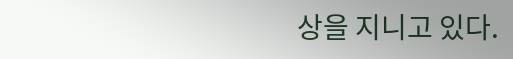상을 지니고 있다.